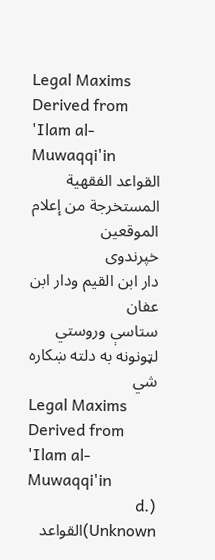Legal Maxims Derived from 'Ilam al-Muwaqqi'in
القواعد الفقهية المستخرجة من إعلام الموقعين
خپرندوی
دار ابن القيم ودار ابن عفان
ستاسې وروستي لټونونه به دلته ښکاره شي
Legal Maxims Derived from 'Ilam al-Muwaqqi'in
(d. Unknown)القواعد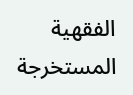الفقهية المستخرجة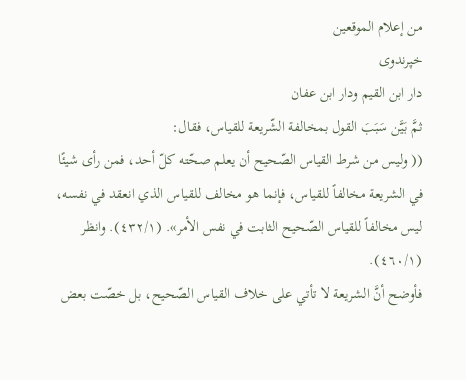من إعلام الموقعين
خپرندوی
دار ابن القيم ودار ابن عفان
ثمَّ بَيَّن سَبَبَ القول بمخالفة الشّريعة للقياس، فقال:
(( وليس من شرط القياس الصّحيح أن يعلم صحّته كلّ أحد، فمن رأى شيئًا في الشريعة مخالفاً للقياس، فإنما هو مخالف للقياس الذي انعقد في نفسه، ليس مخالفاً للقياس الصّحيح الثابت في نفس الأمر». (٤٣٢/١). وانظر (٤٦٠/١).
فأوضح أنَّ الشريعة لا تأتي على خلاف القياس الصّحيح، بل خصّت بعض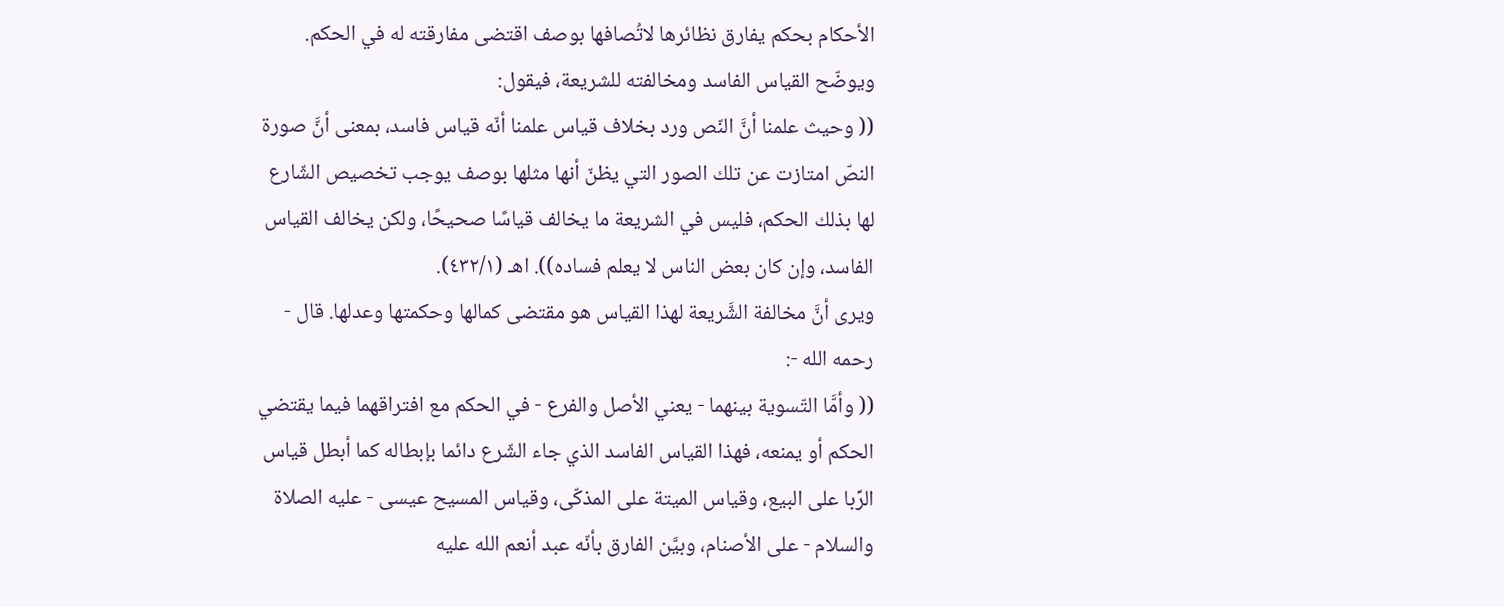الأحكام بحكم يفارق نظائرها لاتُصافها بوصف اقتضى مفارقته له في الحکم.
ويوضّح القياس الفاسد ومخالفته للشريعة، فيقول:
(( وحيث علمنا أنَّ النّص ورد بخلاف قياس علمنا أنّه قیاس فاسد، بمعنى أنَّ صورة النصّ امتازت عن تلك الصور التي يظنّ أنها مثلها بوصف يوجب تخصيص الشّارع لها بذلك الحكم، فليس في الشريعة ما يخالف قياسًا صحيحًا، ولكن يخالف القياس الفاسد، وإن كان بعض الناس لا يعلم فساده)). اهـ (٤٣٢/١).
ويرى أنَّ مخالفة الشَّريعة لهذا القياس هو مقتضى كمالها وحكمتها وعدلها. قال - رحمه الله -:
(( وأمَّا التّسوية بينهما - يعني الأصل والفرع - في الحكم مع افتراقهما فيما يقتضي الحكم أو يمنعه، فهذا القياس الفاسد الذي جاء الشّرع دائما بإبطاله كما أبطل قياس الرِّبا على البيع، وقياس الميتة على المذكّى، وقياس المسيح عيسى - عليه الصلاة والسلام - على الأصنام، وبيَّن الفارق بأنّه عبد أنعم الله عليه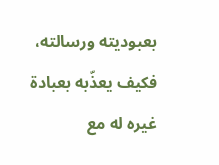بعبوديته ورسالته، فكيف يعذّبه بعبادة غيره له مع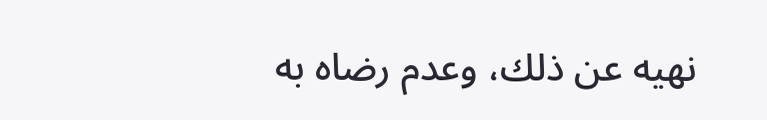نهيه عن ذلك، وعدم رضاه به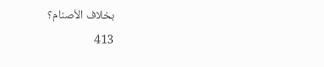بخلاف الأصنام؟
413